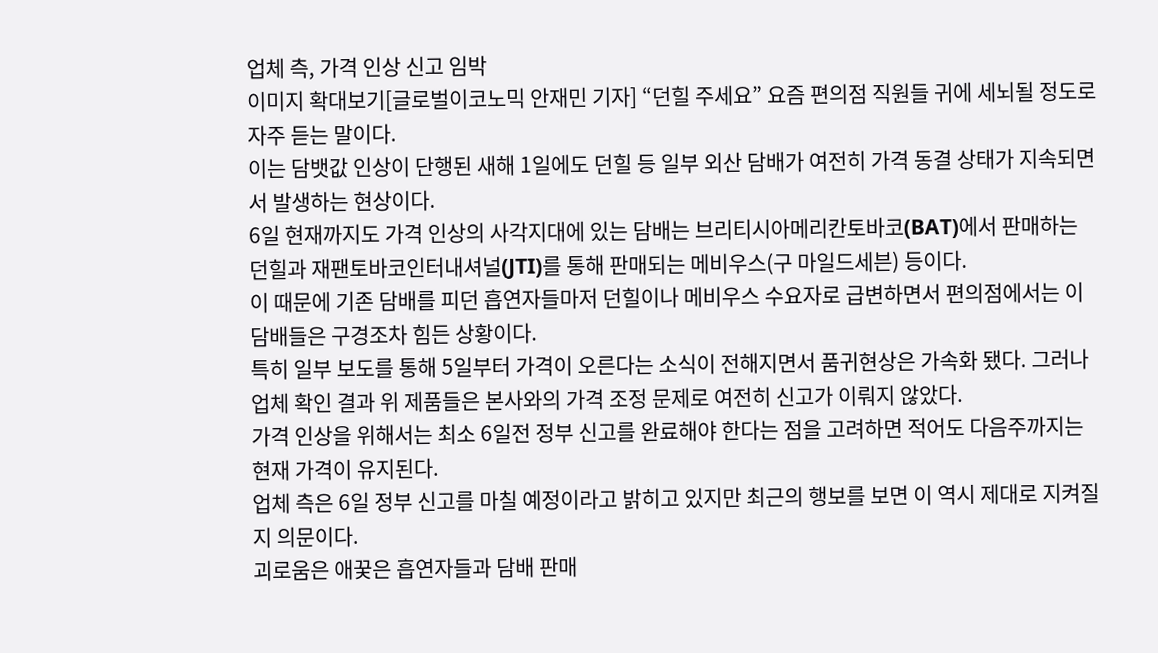업체 측, 가격 인상 신고 임박
이미지 확대보기[글로벌이코노믹 안재민 기자] “던힐 주세요” 요즘 편의점 직원들 귀에 세뇌될 정도로 자주 듣는 말이다.
이는 담뱃값 인상이 단행된 새해 1일에도 던힐 등 일부 외산 담배가 여전히 가격 동결 상태가 지속되면서 발생하는 현상이다.
6일 현재까지도 가격 인상의 사각지대에 있는 담배는 브리티시아메리칸토바코(BAT)에서 판매하는 던힐과 재팬토바코인터내셔널(JTI)를 통해 판매되는 메비우스(구 마일드세븐) 등이다.
이 때문에 기존 담배를 피던 흡연자들마저 던힐이나 메비우스 수요자로 급변하면서 편의점에서는 이 담배들은 구경조차 힘든 상황이다.
특히 일부 보도를 통해 5일부터 가격이 오른다는 소식이 전해지면서 품귀현상은 가속화 됐다. 그러나 업체 확인 결과 위 제품들은 본사와의 가격 조정 문제로 여전히 신고가 이뤄지 않았다.
가격 인상을 위해서는 최소 6일전 정부 신고를 완료해야 한다는 점을 고려하면 적어도 다음주까지는 현재 가격이 유지된다.
업체 측은 6일 정부 신고를 마칠 예정이라고 밝히고 있지만 최근의 행보를 보면 이 역시 제대로 지켜질지 의문이다.
괴로움은 애꿎은 흡연자들과 담배 판매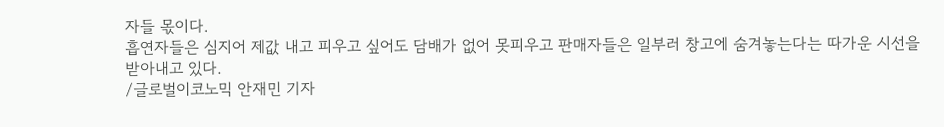자들 몫이다.
흡연자들은 심지어 제값 내고 피우고 싶어도 담배가 없어 못피우고 판매자들은 일부러 창고에 숨겨놓는다는 따가운 시선을 받아내고 있다.
/글로벌이코노믹 안재민 기자